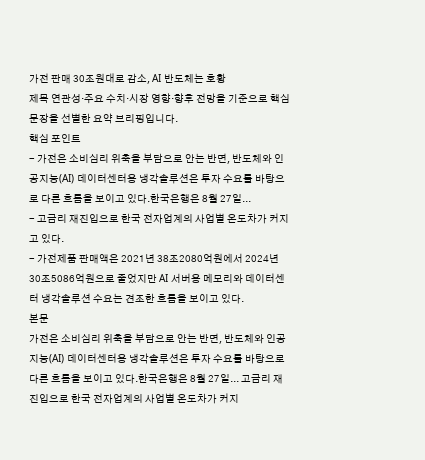가전 판매 30조원대로 감소, AI 반도체는 호황
제목 연관성·주요 수치·시장 영향·향후 전망을 기준으로 핵심 문장을 선별한 요약 브리핑입니다.
핵심 포인트
- 가전은 소비심리 위축을 부담으로 안는 반면, 반도체와 인공지능(AI) 데이터센터용 냉각솔루션은 투자 수요를 바탕으로 다른 흐름을 보이고 있다.한국은행은 8월 27일...
- 고금리 재진입으로 한국 전자업계의 사업별 온도차가 커지고 있다.
- 가전제품 판매액은 2021년 38조2080억원에서 2024년 30조5086억원으로 줄었지만 AI 서버용 메모리와 데이터센터 냉각솔루션 수요는 견조한 흐름을 보이고 있다.
본문
가전은 소비심리 위축을 부담으로 안는 반면, 반도체와 인공지능(AI) 데이터센터용 냉각솔루션은 투자 수요를 바탕으로 다른 흐름을 보이고 있다.한국은행은 8월 27일... 고금리 재진입으로 한국 전자업계의 사업별 온도차가 커지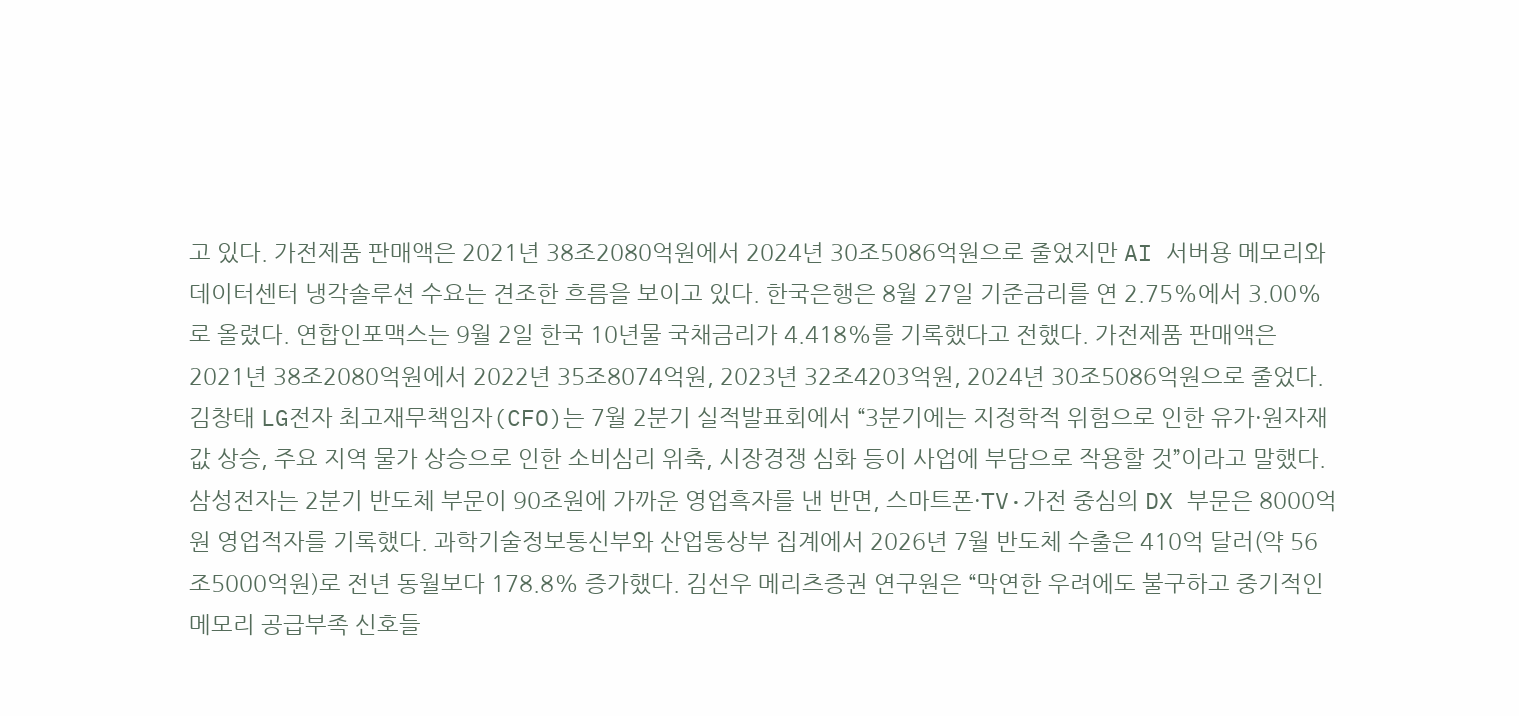고 있다. 가전제품 판매액은 2021년 38조2080억원에서 2024년 30조5086억원으로 줄었지만 AI 서버용 메모리와 데이터센터 냉각솔루션 수요는 견조한 흐름을 보이고 있다. 한국은행은 8월 27일 기준금리를 연 2.75%에서 3.00%로 올렸다. 연합인포맥스는 9월 2일 한국 10년물 국채금리가 4.418%를 기록했다고 전했다. 가전제품 판매액은 2021년 38조2080억원에서 2022년 35조8074억원, 2023년 32조4203억원, 2024년 30조5086억원으로 줄었다.
김창태 LG전자 최고재무책임자(CFO)는 7월 2분기 실적발표회에서 “3분기에는 지정학적 위험으로 인한 유가·원자재값 상승, 주요 지역 물가 상승으로 인한 소비심리 위축, 시장경쟁 심화 등이 사업에 부담으로 작용할 것”이라고 말했다. 삼성전자는 2분기 반도체 부문이 90조원에 가까운 영업흑자를 낸 반면, 스마트폰·TV·가전 중심의 DX 부문은 8000억원 영업적자를 기록했다. 과학기술정보통신부와 산업통상부 집계에서 2026년 7월 반도체 수출은 410억 달러(약 56조5000억원)로 전년 동월보다 178.8% 증가했다. 김선우 메리츠증권 연구원은 “막연한 우려에도 불구하고 중기적인 메모리 공급부족 신호들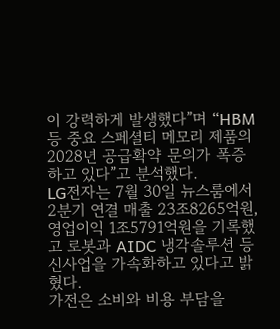이 강력하게 발생했다”며 “HBM 등 중요 스페셜티 메모리 제품의 2028년 공급확약 문의가 폭증하고 있다”고 분석했다.
LG전자는 7월 30일 뉴스룸에서 2분기 연결 매출 23조8265억원, 영업이익 1조5791억원을 기록했고 로봇과 AIDC 냉각솔루션 등 신사업을 가속화하고 있다고 밝혔다.
가전은 소비와 비용 부담을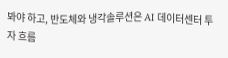봐야 하고, 반도체와 냉각솔루션은 AI 데이터센터 투자 흐름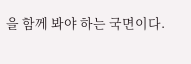을 함께 봐야 하는 국면이다.